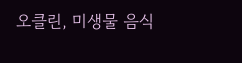오클린, 미생물 음식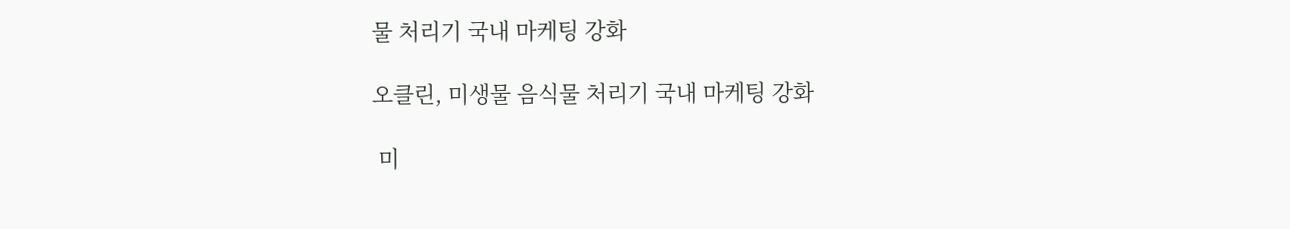물 처리기 국내 마케팅 강화

오클린, 미생물 음식물 처리기 국내 마케팅 강화

 미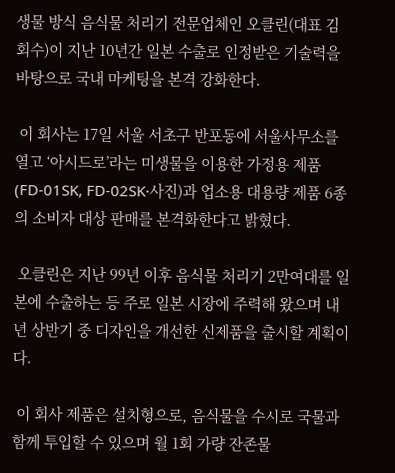생물 방식 음식물 처리기 전문업체인 오클린(대표 김회수)이 지난 10년간 일본 수출로 인정받은 기술력을 바탕으로 국내 마케팅을 본격 강화한다.

 이 회사는 17일 서울 서초구 반포동에 서울사무소를 열고 ‘아시드로’라는 미생물을 이용한 가정용 제품(FD-01SK, FD-02SK·사진)과 업소용 대용량 제품 6종의 소비자 대상 판매를 본격화한다고 밝혔다.

 오클린은 지난 99년 이후 음식물 처리기 2만여대를 일본에 수출하는 등 주로 일본 시장에 주력해 왔으며 내년 상반기 중 디자인을 개선한 신제품을 출시할 계획이다.

 이 회사 제품은 설치형으로, 음식물을 수시로 국물과 함께 투입할 수 있으며 월 1회 가량 잔존물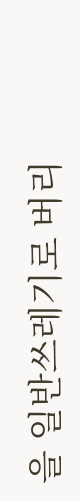을 일반쓰레기로 버리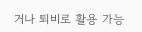거나 퇴비로 활용 가능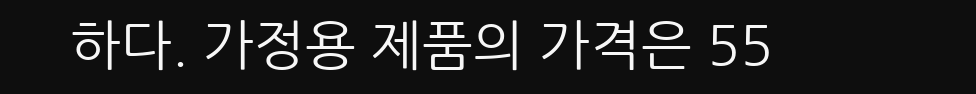하다. 가정용 제품의 가격은 55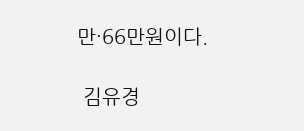만·66만원이다.

 김유경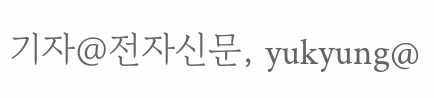기자@전자신문, yukyung@